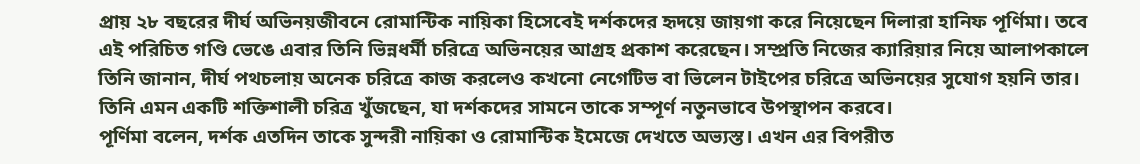প্রায় ২৮ বছরের দীর্ঘ অভিনয়জীবনে রোমান্টিক নায়িকা হিসেবেই দর্শকদের হৃদয়ে জায়গা করে নিয়েছেন দিলারা হানিফ পূর্ণিমা। তবে এই পরিচিত গণ্ডি ভেঙে এবার তিনি ভিন্নধর্মী চরিত্রে অভিনয়ের আগ্রহ প্রকাশ করেছেন। সম্প্রতি নিজের ক্যারিয়ার নিয়ে আলাপকালে তিনি জানান, দীর্ঘ পথচলায় অনেক চরিত্রে কাজ করলেও কখনো নেগেটিভ বা ভিলেন টাইপের চরিত্রে অভিনয়ের সুযোগ হয়নি তার। তিনি এমন একটি শক্তিশালী চরিত্র খুঁজছেন, যা দর্শকদের সামনে তাকে সম্পূর্ণ নতুনভাবে উপস্থাপন করবে।
পূর্ণিমা বলেন, দর্শক এতদিন তাকে সুন্দরী নায়িকা ও রোমান্টিক ইমেজে দেখতে অভ্যস্ত। এখন এর বিপরীত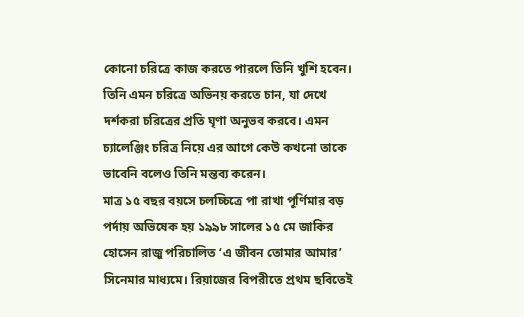কোনো চরিত্রে কাজ করতে পারলে তিনি খুশি হবেন। তিনি এমন চরিত্রে অভিনয় করতে চান, যা দেখে দর্শকরা চরিত্রের প্রতি ঘৃণা অনুভব করবে। এমন চ্যালেঞ্জিং চরিত্র নিয়ে এর আগে কেউ কখনো তাকে ভাবেনি বলেও তিনি মন্তব্য করেন।
মাত্র ১৫ বছর বয়সে চলচ্চিত্রে পা রাখা পূর্ণিমার বড় পর্দায় অভিষেক হয় ১৯৯৮ সালের ১৫ মে জাকির হোসেন রাজু পরিচালিত ‘এ জীবন তোমার আমার’ সিনেমার মাধ্যমে। রিয়াজের বিপরীতে প্রথম ছবিতেই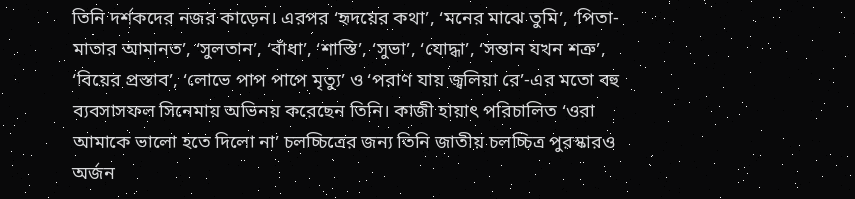তিনি দর্শকদের নজর কাড়েন। এরপর ‘হৃদয়ের কথা’, ‘মনের মাঝে তুমি’, ‘পিতা-মাতার আমানত’, ‘সুলতান’, ‘বাঁধা’, ‘শাস্তি’, ‘সুভা’, ‘যোদ্ধা’, ‘সন্তান যখন শত্রু’, ‘বিয়ের প্রস্তাব’, ‘লোভে পাপ পাপে মৃত্যু’ ও ‘পরাণ যায় জ্বলিয়া রে’-এর মতো বহু ব্যবসাসফল সিনেমায় অভিনয় করেছেন তিনি। কাজী হায়াৎ পরিচালিত ‘ওরা আমাকে ভালো হতে দিলো না’ চলচ্চিত্রের জন্য তিনি জাতীয় চলচ্চিত্র পুরস্কারও অর্জন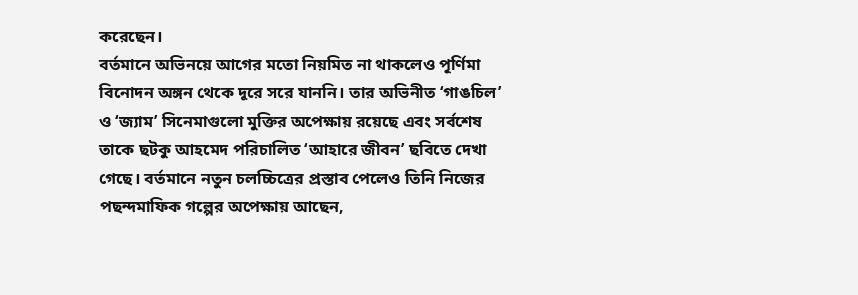করেছেন।
বর্তমানে অভিনয়ে আগের মতো নিয়মিত না থাকলেও পূর্ণিমা বিনোদন অঙ্গন থেকে দূরে সরে যাননি। তার অভিনীত ‘গাঙচিল’ ও ‘জ্যাম’ সিনেমাগুলো মুক্তির অপেক্ষায় রয়েছে এবং সর্বশেষ তাকে ছটকু আহমেদ পরিচালিত ‘আহারে জীবন’ ছবিতে দেখা গেছে। বর্তমানে নতুন চলচ্চিত্রের প্রস্তাব পেলেও তিনি নিজের পছন্দমাফিক গল্পের অপেক্ষায় আছেন,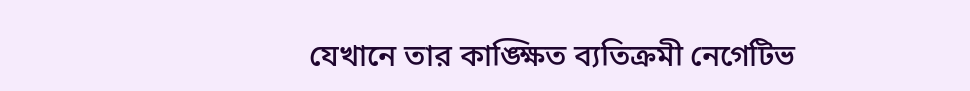যেখানে তার কাঙ্ক্ষিত ব্যতিক্রমী নেগেটিভ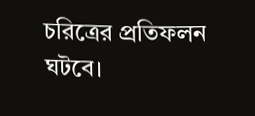চরিত্রের প্রতিফলন ঘটবে।